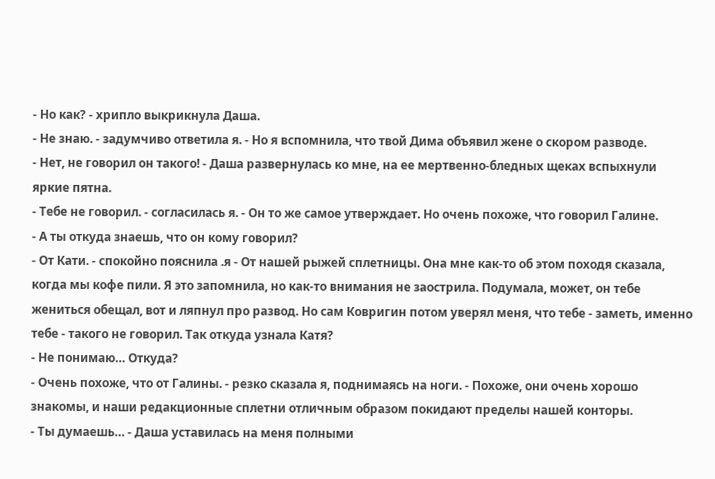- Но как? - хрипло выкрикнула Даша.
- Не знаю. - задумчиво ответила я. - Но я вспомнила, что твой Дима объявил жене о скором разводе.
- Нет, не говорил он такого! - Даша развернулась ко мне, на ее мертвенно-бледных щеках вспыхнули яркие пятна.
- Тебе не говорил. - согласилась я. - Он то же самое утверждает. Но очень похоже, что говорил Галине.
- А ты откуда знаешь, что он кому говорил?
- От Кати. - спокойно пояснила .я - От нашей рыжей сплетницы. Она мне как-то об этом походя сказала, когда мы кофе пили. Я это запомнила, но как-то внимания не заострила. Подумала, может, он тебе жениться обещал, вот и ляпнул про развод. Но сам Ковригин потом уверял меня, что тебе - заметь, именно тебе - такого не говорил. Так откуда узнала Катя?
- Не понимаю… Откуда?
- Очень похоже, что от Галины. - резко сказала я, поднимаясь на ноги. - Похоже, они очень хорошо знакомы, и наши редакционные сплетни отличным образом покидают пределы нашей конторы.
- Ты думаешь… - Даша уставилась на меня полными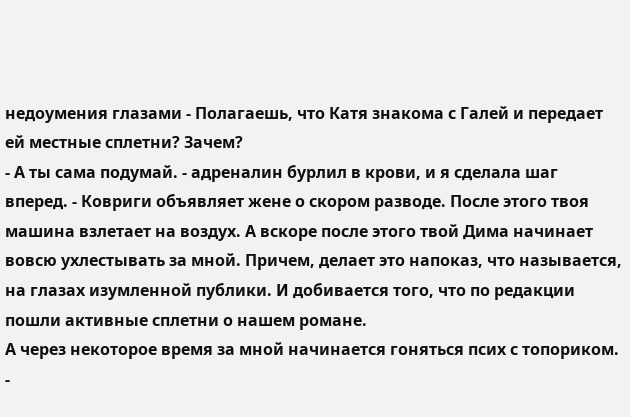недоумения глазами - Полагаешь, что Катя знакома с Галей и передает ей местные сплетни? Зачем?
- А ты сама подумай. - адреналин бурлил в крови, и я сделала шаг вперед. - Ковриги объявляет жене о скором разводе. После этого твоя машина взлетает на воздух. А вскоре после этого твой Дима начинает вовсю ухлестывать за мной. Причем, делает это напоказ, что называется, на глазах изумленной публики. И добивается того, что по редакции пошли активные сплетни о нашем романе.
А через некоторое время за мной начинается гоняться псих с топориком.
-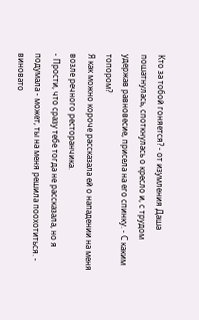Кто за тобой гоняется? - от изумления Даша пошатнулась, споткнулась о кресло и, с трудом удержав равновесие, присела на его спинку. - С каким топором?
Я как можно короче рассказала ей о нападении на меня возле речного ресторанчика.
- Прости, что сразу тебе тогда не рассказала, но я подумала - может, ты на меня решила поохотиться. - виновато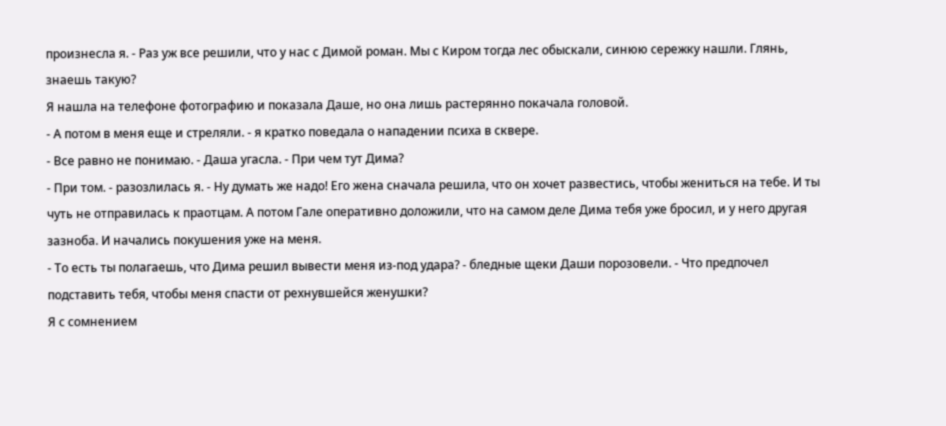произнесла я. - Раз уж все решили, что у нас с Димой роман. Мы с Киром тогда лес обыскали, синюю сережку нашли. Глянь, знаешь такую?
Я нашла на телефоне фотографию и показала Даше, но она лишь растерянно покачала головой.
- А потом в меня еще и стреляли. - я кратко поведала о нападении психа в сквере.
- Все равно не понимаю. - Даша угасла. - При чем тут Дима?
- При том. - разозлилась я. - Ну думать же надо! Его жена сначала решила, что он хочет развестись, чтобы жениться на тебе. И ты чуть не отправилась к праотцам. А потом Гале оперативно доложили, что на самом деле Дима тебя уже бросил, и у него другая зазноба. И начались покушения уже на меня.
- То есть ты полагаешь, что Дима решил вывести меня из-под удара? - бледные щеки Даши порозовели. - Что предпочел подставить тебя, чтобы меня спасти от рехнувшейся женушки?
Я с сомнением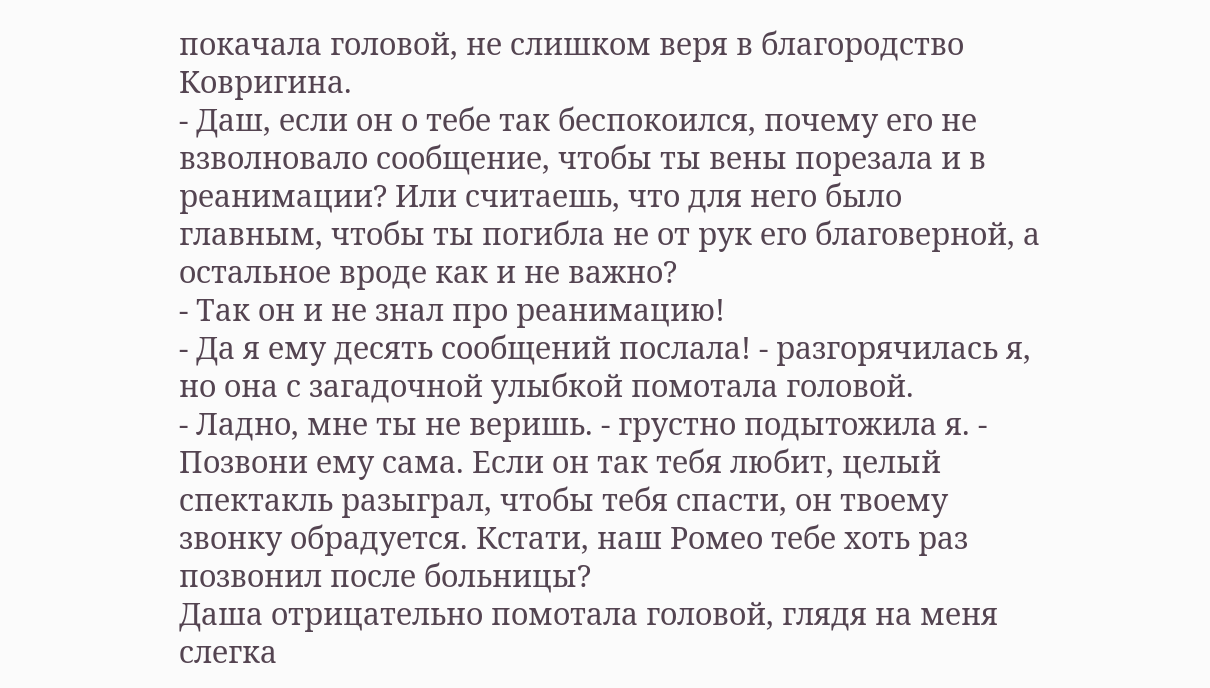покачала головой, не слишком веря в благородство Ковригина.
- Даш, если он о тебе так беспокоился, почему его не взволновало сообщение, чтобы ты вены порезала и в реанимации? Или считаешь, что для него было главным, чтобы ты погибла не от рук его благоверной, а остальное вроде как и не важно?
- Так он и не знал про реанимацию!
- Да я ему десять сообщений послала! - разгорячилась я, но она с загадочной улыбкой помотала головой.
- Ладно, мне ты не веришь. - грустно подытожила я. - Позвони ему сама. Если он так тебя любит, целый спектакль разыграл, чтобы тебя спасти, он твоему звонку обрадуется. Кстати, наш Ромео тебе хоть раз позвонил после больницы?
Даша отрицательно помотала головой, глядя на меня слегка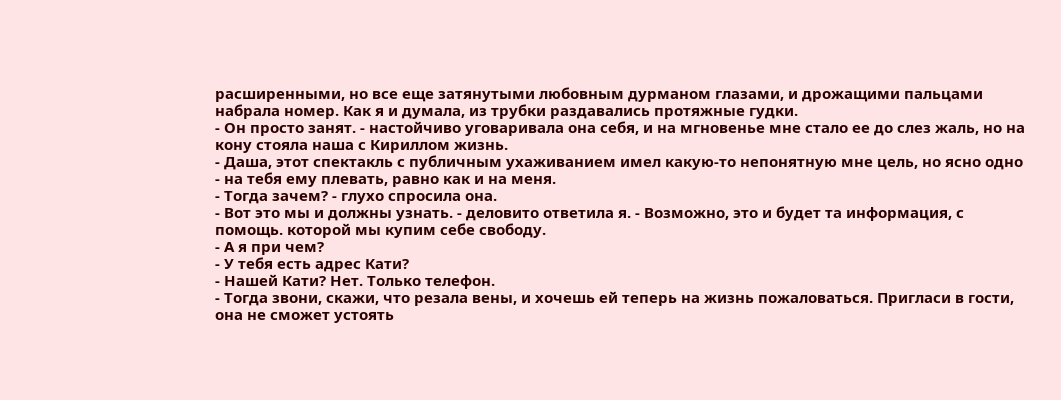расширенными, но все еще затянутыми любовным дурманом глазами, и дрожащими пальцами набрала номер. Как я и думала, из трубки раздавались протяжные гудки.
- Он просто занят. - настойчиво уговаривала она себя, и на мгновенье мне стало ее до слез жаль, но на кону стояла наша с Кириллом жизнь.
- Даша, этот спектакль с публичным ухаживанием имел какую-то непонятную мне цель, но ясно одно - на тебя ему плевать, равно как и на меня.
- Тогда зачем? - глухо спросила она.
- Вот это мы и должны узнать. - деловито ответила я. - Возможно, это и будет та информация, с помощь. которой мы купим себе свободу.
- А я при чем?
- У тебя есть адрес Кати?
- Нашей Кати? Нет. Только телефон.
- Тогда звони, скажи, что резала вены, и хочешь ей теперь на жизнь пожаловаться. Пригласи в гости, она не сможет устоять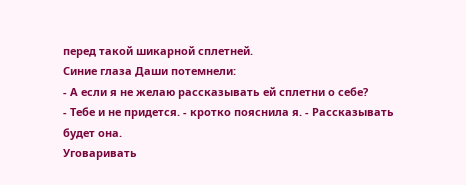перед такой шикарной сплетней.
Синие глаза Даши потемнели:
- А если я не желаю рассказывать ей сплетни о себе?
- Тебе и не придется. - кротко пояснила я. - Рассказывать будет она.
Уговаривать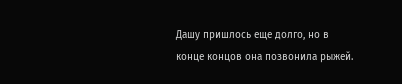Дашу пришлось еще долго, но в конце концов она позвонила рыжей.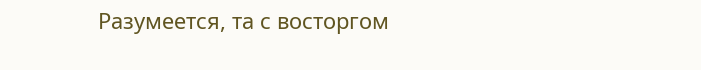Разумеется, та с восторгом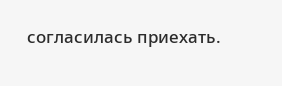согласилась приехать.